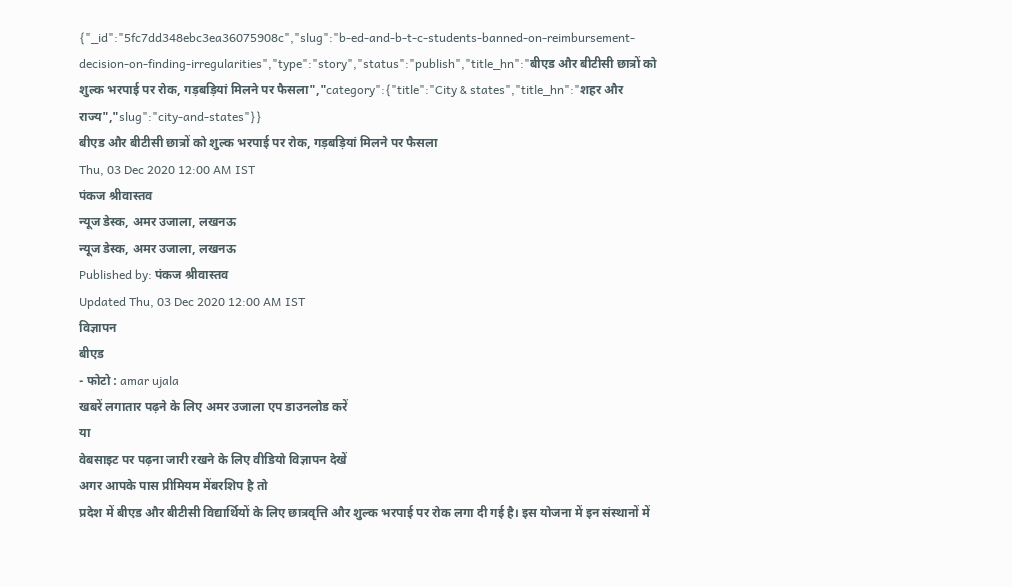{"_id":"5fc7dd348ebc3ea36075908c","slug":"b-ed-and-b-t-c-students-banned-on-reimbursement-decision-on-finding-irregularities","type":"story","status":"publish","title_hn":"बीएड और बीटीसी छात्रों को शुल्क भरपाई पर रोक, गड़बड़ियां मिलने पर फैसला","category":{"title":"City & states","title_hn":"शहर और राज्य","slug":"city-and-states"}}
बीएड और बीटीसी छात्रों को शुल्क भरपाई पर रोक, गड़बड़ियां मिलने पर फैसला
Thu, 03 Dec 2020 12:00 AM IST
पंकज श्रीवास्तव
न्यूज डेस्क, अमर उजाला, लखनऊ
न्यूज डेस्क, अमर उजाला, लखनऊ
Published by: पंकज श्रीवास्तव
Updated Thu, 03 Dec 2020 12:00 AM IST
विज्ञापन
बीएड
- फोटो : amar ujala
खबरें लगातार पढ़ने के लिए अमर उजाला एप डाउनलोड करें
या
वेबसाइट पर पढ़ना जारी रखने के लिए वीडियो विज्ञापन देखें
अगर आपके पास प्रीमियम मेंबरशिप है तो
प्रदेश में बीएड और बीटीसी विद्यार्थियों के लिए छात्रवृत्ति और शुल्क भरपाई पर रोक लगा दी गई है। इस योजना में इन संस्थानों में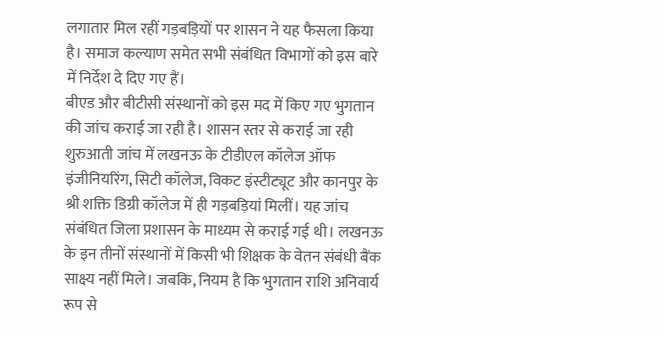लगातार मिल रहीं गड़बड़ियों पर शासन ने यह फैसला किया है। समाज कल्याण समेत सभी संबंधित विभागों को इस बारे में निर्देश दे दिए गए हैं।
बीएड और बीटीसी संस्थानों को इस मद में किए गए भुगतान की जांच कराई जा रही है। शासन स्तर से कराई जा रही शुरुआती जांच में लखनऊ के टीडीएल कॉलेज ऑफ इंजीनियरिंग, सिटी कॉलेज, विकट इंस्टीट्यूट और कानपुर के श्री शक्ति डिग्री कॉलेज में ही गड़बड़ियां मिलीं। यह जांच संबंधित जिला प्रशासन के माध्यम से कराई गई थी। लखनऊ के इन तीनों संस्थानों में किसी भी शिक्षक के वेतन संबंधी बैंक साक्ष्य नहीं मिले। जबकि, नियम है कि भुगतान राशि अनिवार्य रूप से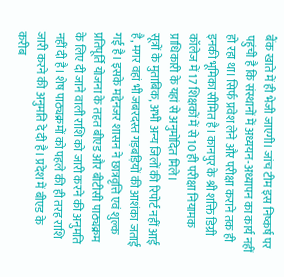बैंक खाते में ही भेजी जाएगी। जांच टीम इस निष्कर्ष पर पहुंची है कि संस्थानों में अध्ययन-अध्यापन का कार्य नहीं हो रहा था। सिर्फ प्रवेश लेने और परीक्षा कराने तक ही इनकी भूमिका सीमित है। कानपुर के श्री शक्ति डिग्री कॉलेज में 17 शिक्षकों में से 10 ही परीक्षा नियामक प्राधिकारी के यहां से अनुमोदित मिले।
सूत्रों के मुताबिक, अभी अन्य जिलों की रिपोर्ट नहीं आई है, मगर वहां भी जबरदस्त गड़बड़ियों की आशंका जताई गई है। इसके मद्देनजर शासन ने छात्रवृत्ति एवं शुल्क प्रतिपूर्ति योजना के तहत बीएड और बीटीसी पाठ्यक्रम के लिए दी जाने वाली राशि को जारी करने की अनुमति नहीं दी है। शेष पाठ्यक्रमों को पहले की ही तरह राशि जारी करने की अनुमति दे दी है। प्रदेश में बीएड के करीब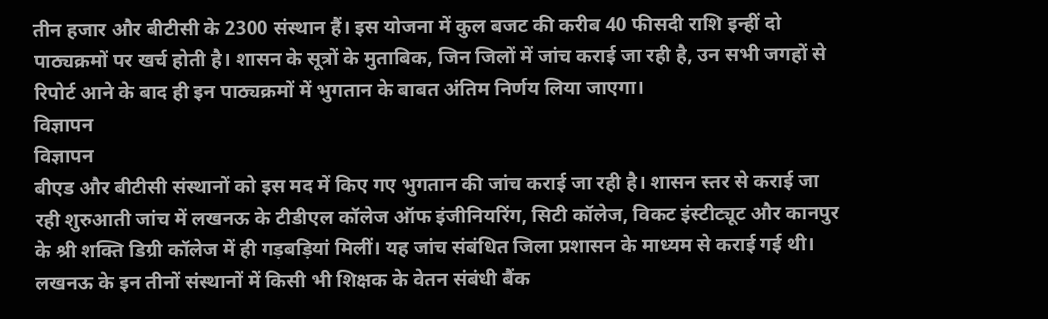तीन हजार और बीटीसी के 2300 संस्थान हैं। इस योजना में कुल बजट की करीब 40 फीसदी राशि इन्हीं दो पाठ्यक्रमों पर खर्च होती है। शासन के सूत्रों के मुताबिक, जिन जिलों में जांच कराई जा रही है, उन सभी जगहों से रिपोर्ट आने के बाद ही इन पाठ्यक्रमों में भुगतान के बाबत अंतिम निर्णय लिया जाएगा।
विज्ञापन
विज्ञापन
बीएड और बीटीसी संस्थानों को इस मद में किए गए भुगतान की जांच कराई जा रही है। शासन स्तर से कराई जा रही शुरुआती जांच में लखनऊ के टीडीएल कॉलेज ऑफ इंजीनियरिंग, सिटी कॉलेज, विकट इंस्टीट्यूट और कानपुर के श्री शक्ति डिग्री कॉलेज में ही गड़बड़ियां मिलीं। यह जांच संबंधित जिला प्रशासन के माध्यम से कराई गई थी। लखनऊ के इन तीनों संस्थानों में किसी भी शिक्षक के वेतन संबंधी बैंक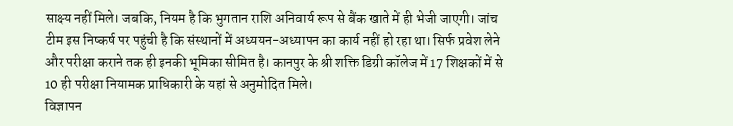साक्ष्य नहीं मिले। जबकि, नियम है कि भुगतान राशि अनिवार्य रूप से बैंक खाते में ही भेजी जाएगी। जांच टीम इस निष्कर्ष पर पहुंची है कि संस्थानों में अध्ययन-अध्यापन का कार्य नहीं हो रहा था। सिर्फ प्रवेश लेने और परीक्षा कराने तक ही इनकी भूमिका सीमित है। कानपुर के श्री शक्ति डिग्री कॉलेज में 17 शिक्षकों में से 10 ही परीक्षा नियामक प्राधिकारी के यहां से अनुमोदित मिले।
विज्ञापन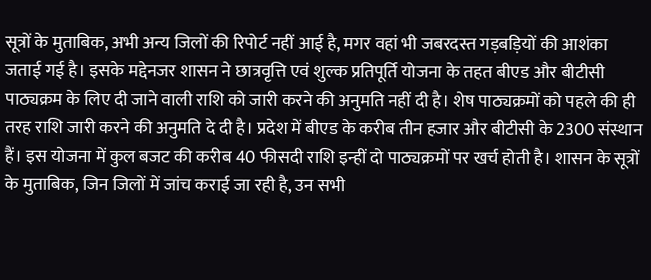सूत्रों के मुताबिक, अभी अन्य जिलों की रिपोर्ट नहीं आई है, मगर वहां भी जबरदस्त गड़बड़ियों की आशंका जताई गई है। इसके मद्देनजर शासन ने छात्रवृत्ति एवं शुल्क प्रतिपूर्ति योजना के तहत बीएड और बीटीसी पाठ्यक्रम के लिए दी जाने वाली राशि को जारी करने की अनुमति नहीं दी है। शेष पाठ्यक्रमों को पहले की ही तरह राशि जारी करने की अनुमति दे दी है। प्रदेश में बीएड के करीब तीन हजार और बीटीसी के 2300 संस्थान हैं। इस योजना में कुल बजट की करीब 40 फीसदी राशि इन्हीं दो पाठ्यक्रमों पर खर्च होती है। शासन के सूत्रों के मुताबिक, जिन जिलों में जांच कराई जा रही है, उन सभी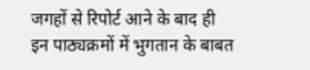जगहों से रिपोर्ट आने के बाद ही इन पाठ्यक्रमों में भुगतान के बाबत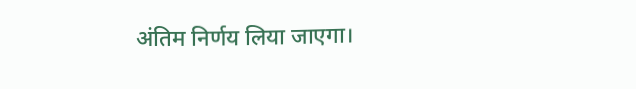अंतिम निर्णय लिया जाएगा।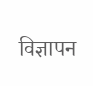विज्ञापन